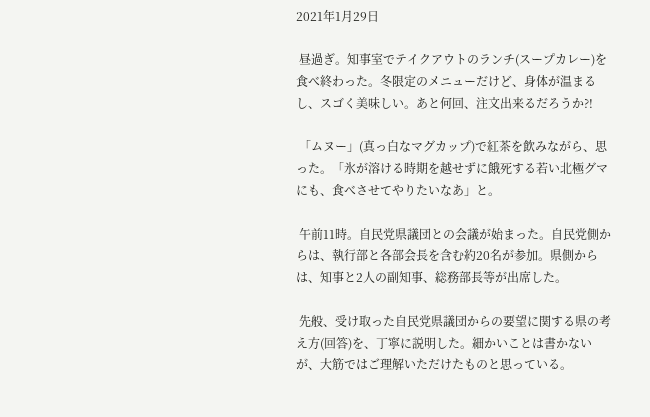2021年1月29日

 昼過ぎ。知事室でテイクアウトのランチ(スープカレー)を食べ終わった。冬限定のメニューだけど、身体が温まるし、スゴく美味しい。あと何回、注文出来るだろうか?!

 「ムヌー」(真っ白なマグカップ)で紅茶を飲みながら、思った。「氷が溶ける時期を越せずに餓死する若い北極グマにも、食べさせてやりたいなあ」と。

 午前11時。自民党県議団との会議が始まった。自民党側からは、執行部と各部会長を含む約20名が参加。県側からは、知事と2人の副知事、総務部長等が出席した。

 先般、受け取った自民党県議団からの要望に関する県の考え方(回答)を、丁寧に説明した。細かいことは書かないが、大筋ではご理解いただけたものと思っている。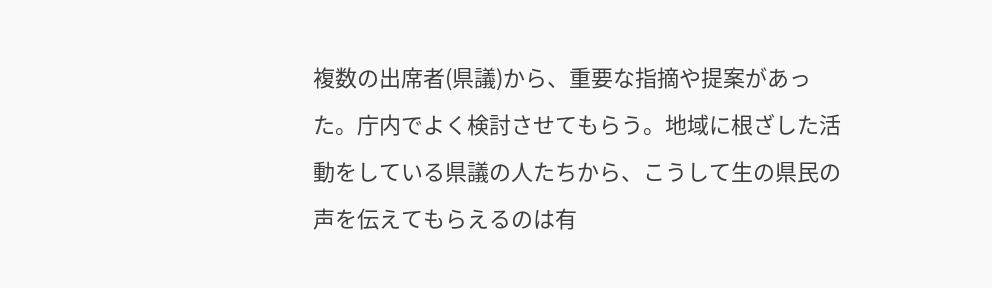複数の出席者(県議)から、重要な指摘や提案があった。庁内でよく検討させてもらう。地域に根ざした活動をしている県議の人たちから、こうして生の県民の声を伝えてもらえるのは有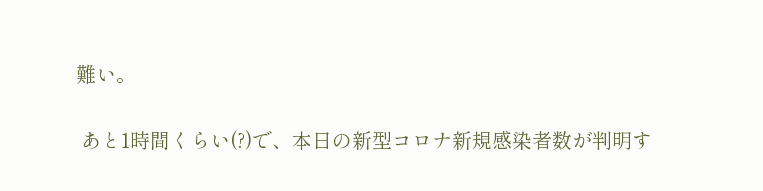難い。

 あと1時間くらい(?)で、本日の新型コロナ新規感染者数が判明す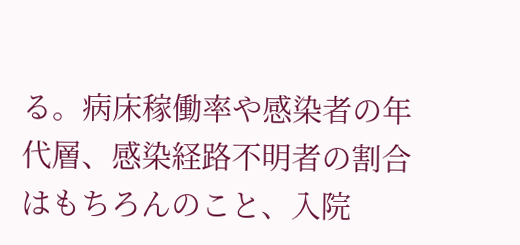る。病床稼働率や感染者の年代層、感染経路不明者の割合はもちろんのこと、入院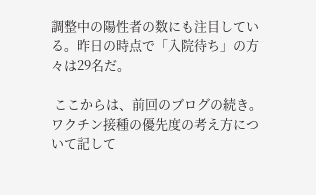調整中の陽性者の数にも注目している。昨日の時点で「入院待ち」の方々は29名だ。

 ここからは、前回のブログの続き。ワクチン接種の優先度の考え方について記して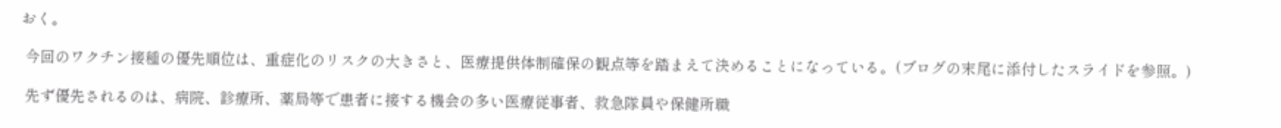おく。

 今回のワクチン接種の優先順位は、重症化のリスクの大きさと、医療提供体制確保の観点等を踏まえて決めることになっている。(ブログの末尾に添付したスライドを参照。)

 先ず優先されるのは、病院、診療所、薬局等で患者に接する機会の多い医療従事者、救急隊員や保健所職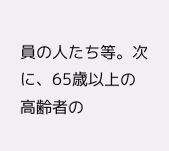員の人たち等。次に、65歳以上の高齢者の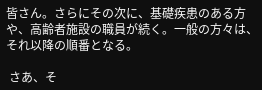皆さん。さらにその次に、基礎疾患のある方や、高齢者施設の職員が続く。一般の方々は、それ以降の順番となる。

 さあ、そ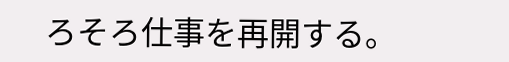ろそろ仕事を再開する。